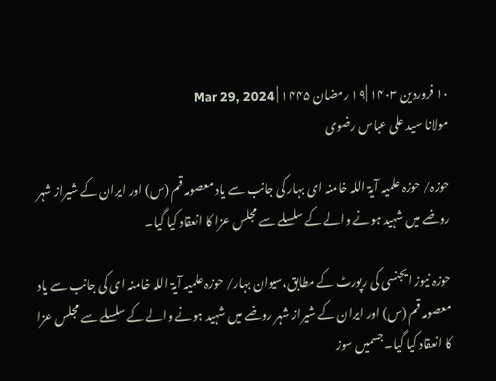۱۰ فروردین ۱۴۰۳ |۱۹ رمضان ۱۴۴۵ | Mar 29, 2024
مولانا سید علی عباس رضوی

حوزہ/ حوزہ علمیہ آیۃ اللہ خامنہ ای بہار کی جانب سے یاد معصومہ قم (س) اور ایران کے شیراز شہر روضے میں شہید ہونے والے کے سلسلے سے مجلس عزا کا انعقاد کیا گیا۔

حوزہ نیوز ایجنسی کی رپورٹ کے مطابق،سیوان بہار/ حوزہ علمیہ آیۃ اللہ خامنہ ای کی جانب سے یاد معصومہ قم (س) اور ایران کے شیراز شہر روضے میں شہید ہونے والے کے سلسلے سے مجلس عزا کا انعقاد کیا گیا۔جسمیں سوز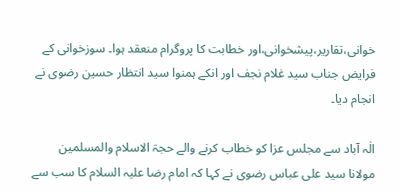خوانی،تقاریر،پیشخوانی،اور خطابت کا پروگرام منعقد ہوا۔ سوزخوانی کے فرایض جناب سید غلام نجف اور انکے ہمنوا سید انتظار حسین رضوی نے انجام دیا۔

الٰہ آباد سے مجلس عزا کو خطاب کرنے والے حجۃ الاسلام والمسلمین مولانا سید علی عباس رضوی نے کہا کہ امام رضا علیہ السلام کا سب سے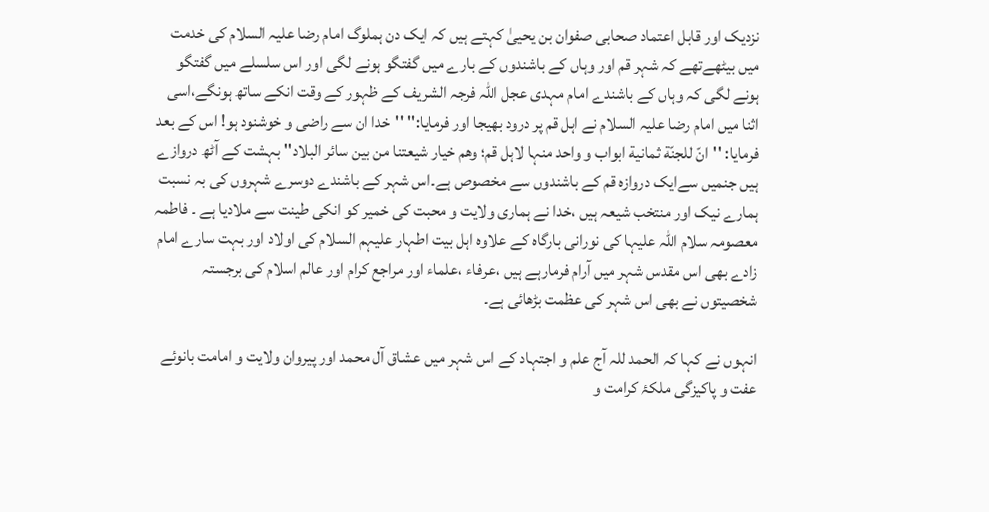نزدیک اور قابل اعتماد صحابی صفوان بن یحییٰ کہتے ہیں کہ ایک دن ہملوگ امام رضا علیہ السلام کی خدمت میں بیٹھےتھے کہ شہر قم اور وہاں کے باشندوں کے بارے میں گفتگو ہونے لگی اور اس سلسلے میں گفتگو ہونے لگی کہ وہاں کے باشندے امام مہدی عجل اللہ فرجہ الشریف کے ظہور کے وقت انکے ساتھ ہونگے،اسی اثنا میں امام رضا علیہ السلام نے اہل قم پر درود بھیجا اور فرمایا:'' ''خدا ان سے راضی و خوشنود ہو! اس کے بعد فرمایا: ''انّ للجنّة ثمانیة ابواب و واحد منہا لاہل قم؛ وھم خیار شیعتنا من بین سائر البلاد'' بہشت کے آٹھ دروازے ہیں جنمیں سےایک دروازہ قم کے باشندوں سے مخصوص ہے۔اس شہر کے باشندے دوسرے شہروں کی بہ نسبت ہمارے نیک اور منتخب شیعہ ہیں ،خدا نے ہماری ولایت و محبت کی خمیر کو انکی طینت سے ملادیا ہے ۔ فاطمہ معصومہ سلام اللہ علیہا کی نورانی بارگاہ کے علاوہ اہل بیت اطہار علیہم السلام کی اولاد اور بہت سارے امام زادے بھی اس مقدس شہر میں آرام فرمارہے ہیں ،عرفاء ،علماء اور مراجع کرام اور عالم اسلام کی برجستہ شخصیتوں نے بھی اس شہر کی عظمت بڑھائی ہے۔

انہوں نے کہا کہ الحمد للہ آج علم و اجتہاد کے اس شہر میں عشاق آل محمد اور پیروان ولایت و امامت بانوئے عفت و پاکیزگی ملکۂ کرامت و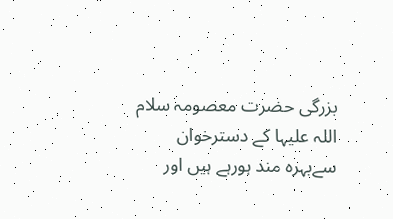بزرگی حضرت معصومہ سلام اللہ علیہا کے دسترخوان سےبہرہ مند ہورہے ہیں اور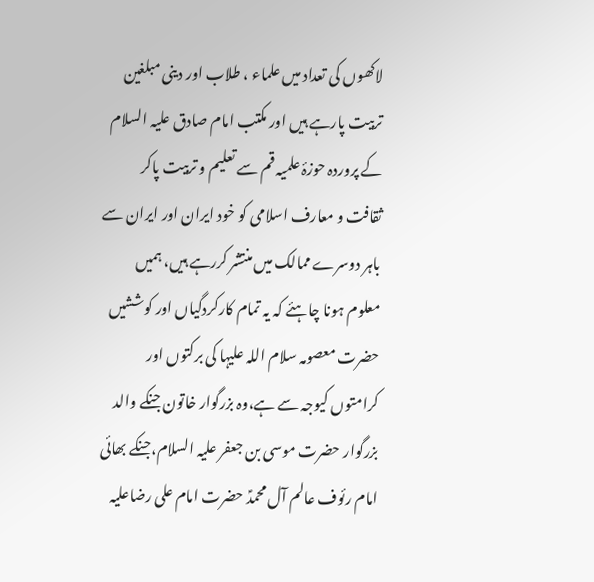لاکھوں کی تعداد میں علماء ، طلاب اور دینی مبلغین تربیت پارہے ہیں اور مکتب امام صادق علیہ السلام کے پروردہ حوزۂ علمیہ قم سے تعلیم و تربیت پاکر ثقافت و معارف اسلامی کو خود ایران اور ایران سے باہر دوسرے ممالک میں منتشر کررہے ہیں، ہمیں معلوم ہونا چاہئے کہ یہ تمام کارکردگیاں اور کوششیں حضرت معصومہ سلام اللہ علیہا کی برکتوں اور کرامتوں کیوجہ سے ہے،وہ بزرگوار خاتون جنکے والد بزرگوار حضرت موسی بن جعفر علیہ السلام،جنکے بھائی امام رئوف عالم آل محمدؑ حضرت امام علی رضاعلیہ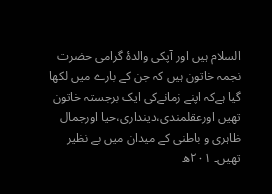السلام ہیں اور آپکی والدۂ گرامی حضرت نجمہ خاتون ہیں کہ جن کے بارے میں لکھا گیا ہےکہ اپنے زمانےکی ایک برجستہ خاتون تھیں اورعقلمندی،دینداری،حیا اورجمال ظاہری و باطنی کے میدان میں بے نظیر تھیں۔ ۲۰۱ھ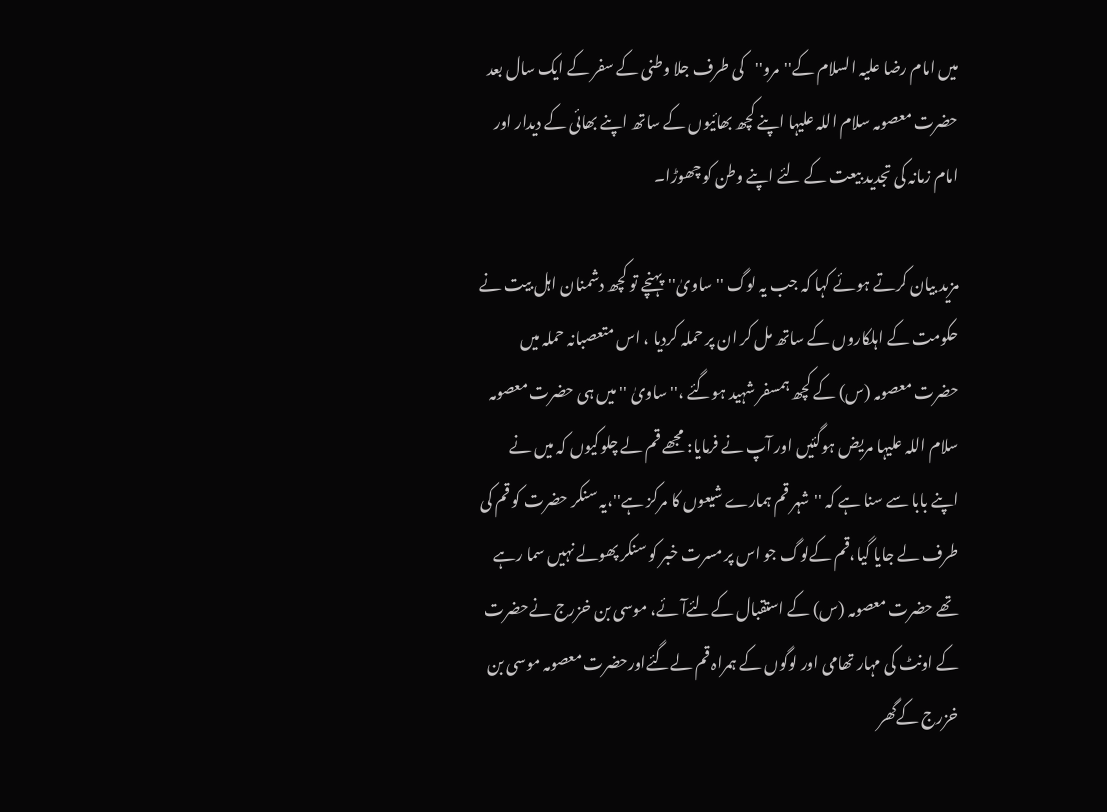میں امام رضا علیہ السلام کے''مرو''کی طرف جلا وطنی کے سفر کے ایک سال بعد حضرت معصومہ سلام اللہ علیہا اپنے کچھ بھائیوں کے ساتھ اپنے بھائی کے دیدار اور امام زمانہ کی تجدید بیعت کے لئے اپنے وطن کو چھوڑا۔

مزید بیان کرتے ہوئے کہا کہ جب یہ لوگ ''ساویٰ''پہنچے تو کچھ دشمنان اہل بیت نے حکومت کے اہلکاروں کے ساتھ مل کر ان پر حملہ کردیا ، اس متعصبانہ حملہ میں حضرت معصومہ (س) کے کچھ ہمسفر شہید ہوگئے ،''ساویٰ ''میں ہی حضرت معصومہ سلام اللہ علیہا مریض ہوگئیں اور آپ نے فرمایا: مجھے قم لے چلوکیوں کہ میں نے اپنے بابا سے سنا ہے کہ ''شہر قم ہمارے شیعوں کا مرکز ہے''،یہ سنکر حضرت کو قم کی طرف لے جایا گیا،قم کےلوگ جو اس پر مسرت خبر کو سنکر پھولے نہیں سما رہے تھے حضرت معصومہ (س) کے استقبال کےلئےآئے، موسی بن خزرج نےحضرت کے اونٹ کی مہار تھامی اور لوگوں کے ہمراہ قم لےگئےاورحضرت معصومہ موسی بن خزرج کےگھر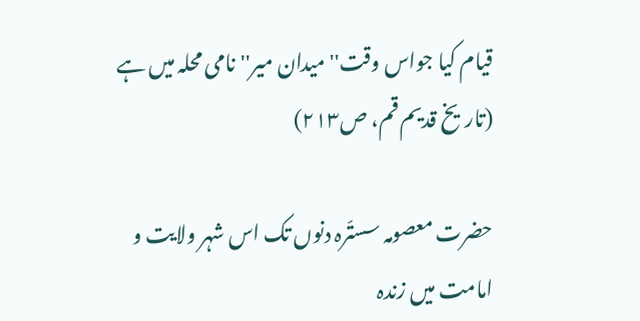قیام کیا جواس وقت''میدان میر''نامی محلہ میں ہے (تاریخ قدیم قم، ص٢١٣)

حضرت معصومہ سستّرہ دنوں تک اس شہر ولایت و امامت میں زندہ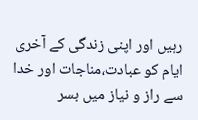رہیں اور اپنی زندگی کے آخری ایام کو عبادت،مناجات اور خدا سے راز و نیاز میں بسر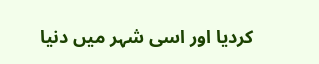کردیا اور اسی شہر میں دنیا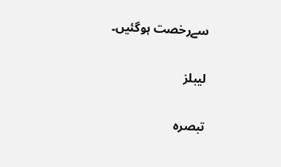سےرخصت ہوگئیں۔

لیبلز

تبصرہ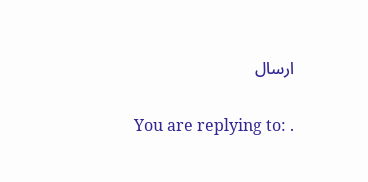ارسال

You are replying to: .